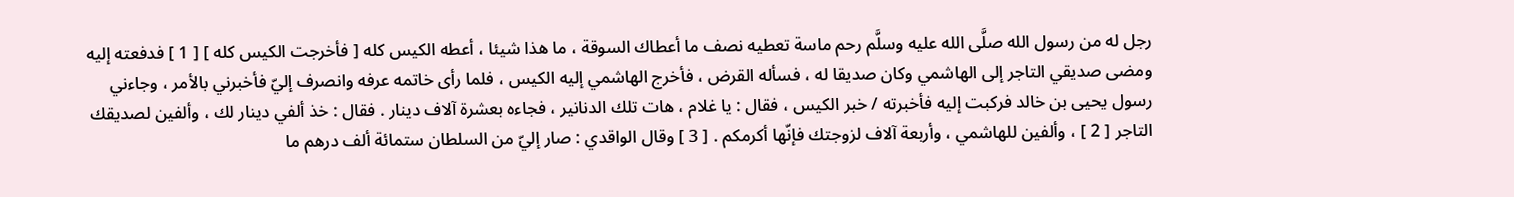رجل له من رسول الله صلَّى الله عليه وسلَّم رحم ماسة تعطيه نصف ما أعطاك السوقة ، ما هذا شيئا ، أعطه الكيس كله [ فأخرجت الكيس كله ] [ 1 ] فدفعته إليه ومضى صديقي التاجر إلى الهاشمي وكان صديقا له ، فسأله القرض ، فأخرج الهاشمي إليه الكيس ، فلما رأى خاتمه عرفه وانصرف إليّ فأخبرني بالأمر ، وجاءني رسول يحيى بن خالد فركبت إليه فأخبرته / خبر الكيس ، فقال : يا غلام ، هات تلك الدنانير ، فجاءه بعشرة آلاف دينار . فقال : خذ ألفي دينار لك ، وألفين لصديقك التاجر [ 2 ] ، وألفين للهاشمي ، وأربعة آلاف لزوجتك فإنّها أكرمكم . [ 3 ] وقال الواقدي : صار إليّ من السلطان ستمائة ألف درهم ما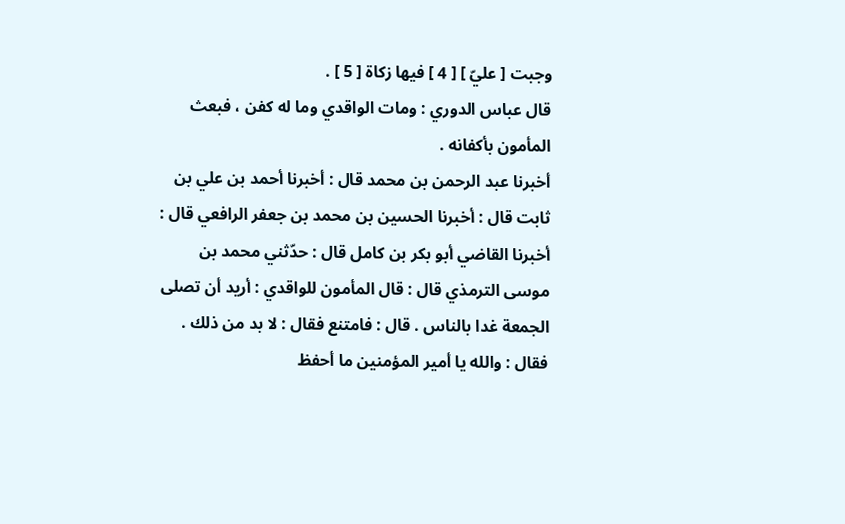وجبت [ عليّ ] [ 4 ] فيها زكاة [ 5 ] .
قال عباس الدوري : ومات الواقدي وما له كفن ، فبعث المأمون بأكفانه .
أخبرنا عبد الرحمن بن محمد قال : أخبرنا أحمد بن علي بن ثابت قال : أخبرنا الحسين بن محمد بن جعفر الرافعي قال : أخبرنا القاضي أبو بكر بن كامل قال : حدّثني محمد بن موسى الترمذي قال : قال المأمون للواقدي : أريد أن تصلى الجمعة غدا بالناس . قال : فامتنع فقال : لا بد من ذلك . فقال : والله يا أمير المؤمنين ما أحفظ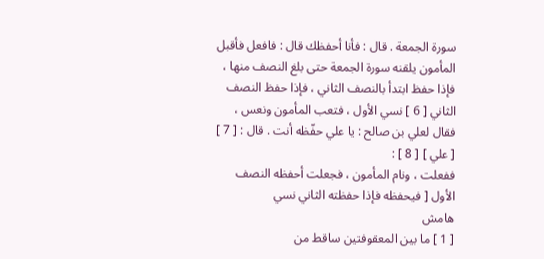سورة الجمعة . قال : فأنا أحفظك قال : فافعل فأقبل المأمون يلقنه سورة الجمعة حتى بلغ النصف منها ، فإذا حفظ ابتدأ بالنصف الثاني ، فإذا حفظ النصف الثاني [ 6 ] نسي الأول ، فتعب المأمون ونعس ، فقال لعلي بن صالح : يا علي حفّظه أنت . قال : [ 7 ] [ علي ] [ 8 ] :
ففعلت ، ونام المأمون ، فجعلت أحفظه النصف الأول [ فيحفظه فإذا حفظته الثاني نسي
هامش
[ 1 ] ما بين المعقوفتين ساقط من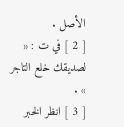الأصل .
[ 2 ] في ت : « لصديقك خلع التاجر » .
[ 3 ] انظر الخبر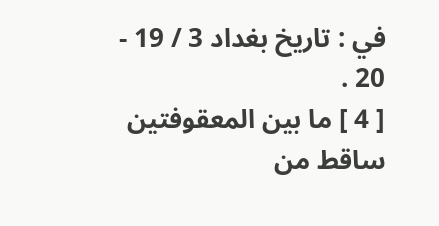في : تاريخ بغداد 3 / 19 - 20 .
[ 4 ] ما بين المعقوفتين ساقط من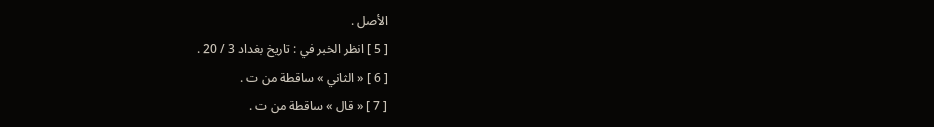الأصل .
[ 5 ] انظر الخبر في : تاريخ بغداد 3 / 20 .
[ 6 ] « الثاني » ساقطة من ت .
[ 7 ] « قال » ساقطة من ت .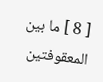[ 8 ] ما بين المعقوفتين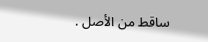ساقط من الأصل .